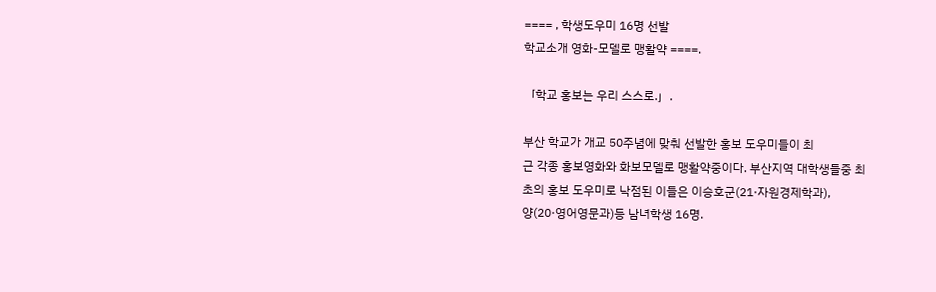==== , 학생도우미 16명 선발
학교소개 영화-모델로 맹활약 ====.

「학교 홍보는 우리 스스로.」.

부산 학교가 개교 50주념에 맞춰 선발한 홍보 도우미들이 최
근 각종 홍보영화와 화보모델로 맹활약중이다. 부산지역 대학생들중 최
초의 홍보 도우미로 낙점된 이들은 이승호군(21·자원경제학과),
양(20·영어영문과)등 남녀학생 16명.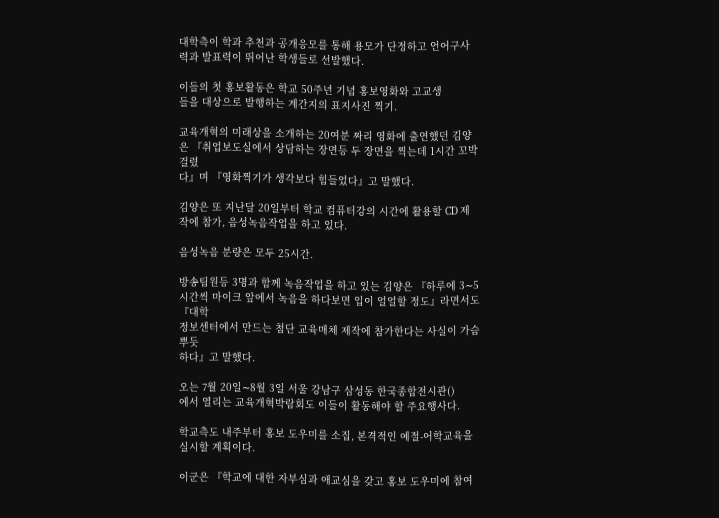대학측이 학과 추천과 공개응모를 통해 용모가 단정하고 언어구사
력과 발표력이 뛰어난 학생들로 선발했다.

이들의 첫 홍보활동은 학교 50주년 기념 홍보영화와 고교생
들을 대상으로 발행하는 계간지의 표지사진 찍기.

교육개혁의 미래상을 소개하는 20여분 짜리 영화에 출연했던 김양
은 『취업보도실에서 상담하는 장면등 두 장면을 찍는데 1시간 꼬박 걸렸
다』며 『영화찍기가 생각보다 힘들었다』고 말했다.

김양은 또 지난달 20일부터 학교 컴퓨터강의 시간에 활용할 CD 제
작에 참가, 음성녹음작업을 하고 있다.

음성녹음 분량은 모두 25시간.

방송팀원등 3명과 함께 녹음작업을 하고 있는 김양은 『하루에 3∼5
시간씩 마이크 앞에서 녹음을 하다보면 입이 얼얼할 정도』라면서도 『대학
정보센터에서 만드는 첨단 교육매체 제작에 참가한다는 사실이 가슴 뿌듯
하다』고 말했다.

오는 7월 20일∼8월 3일 서울 강남구 삼성동 한국종합전시관()
에서 열리는 교육개혁박람회도 이들이 활동해야 할 주요행사다.

학교측도 내주부터 홍보 도우미를 소집, 본격적인 예절-어학교육을
실시할 계획이다.

이군은 『학교에 대한 자부심과 애교심을 갖고 홍보 도우미에 참여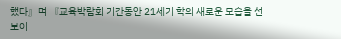했다』며 『교육박람회 기간동안 21세기 학의 새로운 모습을 선보이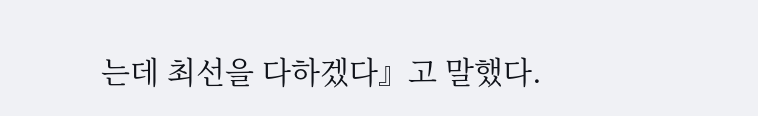는데 최선을 다하겠다』고 말했다.